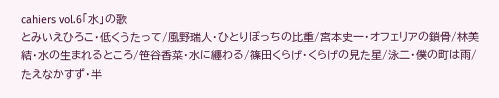cahiers vol.6「水」の歌
とみいえひろこ・低くうたって/風野瑞人・ひとりぼっちの比重/宮本史一・オフェリアの鎖骨/林美結・水の生まれるところ/笹谷香菜・水に纏わる/篠田くらげ・くらげの見た星/泳二・僕の町は雨/たえなかすず・半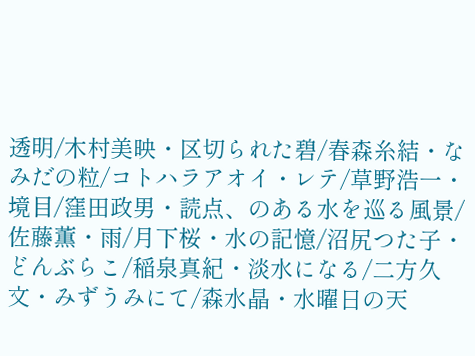透明/木村美映・区切られた碧/春森糸結・なみだの粒/コトハラアオイ・レテ/草野浩一・境目/窪田政男・読点、のある水を巡る風景/佐藤薫・雨/月下桜・水の記憶/沼尻つた子・どんぶらこ/稲泉真紀・淡水になる/二方久文・みずうみにて/森水晶・水曜日の天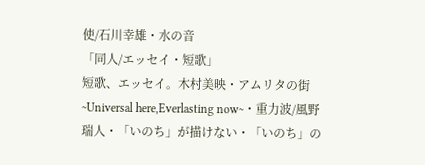使/石川幸雄・水の音
「同人/エッセイ・短歌」
短歌、エッセイ。木村美映・アムリタの街 ~Universal here,Everlasting now~・重力波/風野瑞人・「いのち」が描けない・「いのち」の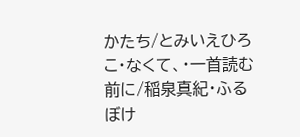かたち/とみいえひろこ・なくて、・一首読む前に/稲泉真紀・ふるぼけ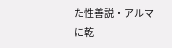た性善説・アルマに乾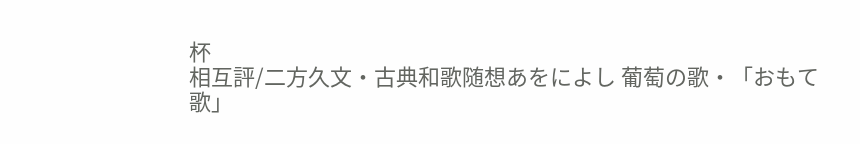杯
相互評/二方久文・古典和歌随想あをによし 葡萄の歌・「おもて歌」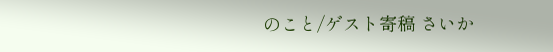のこと/ゲスト寄稿 さいか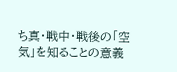ち真・戦中・戦後の「空気」を知ることの意義